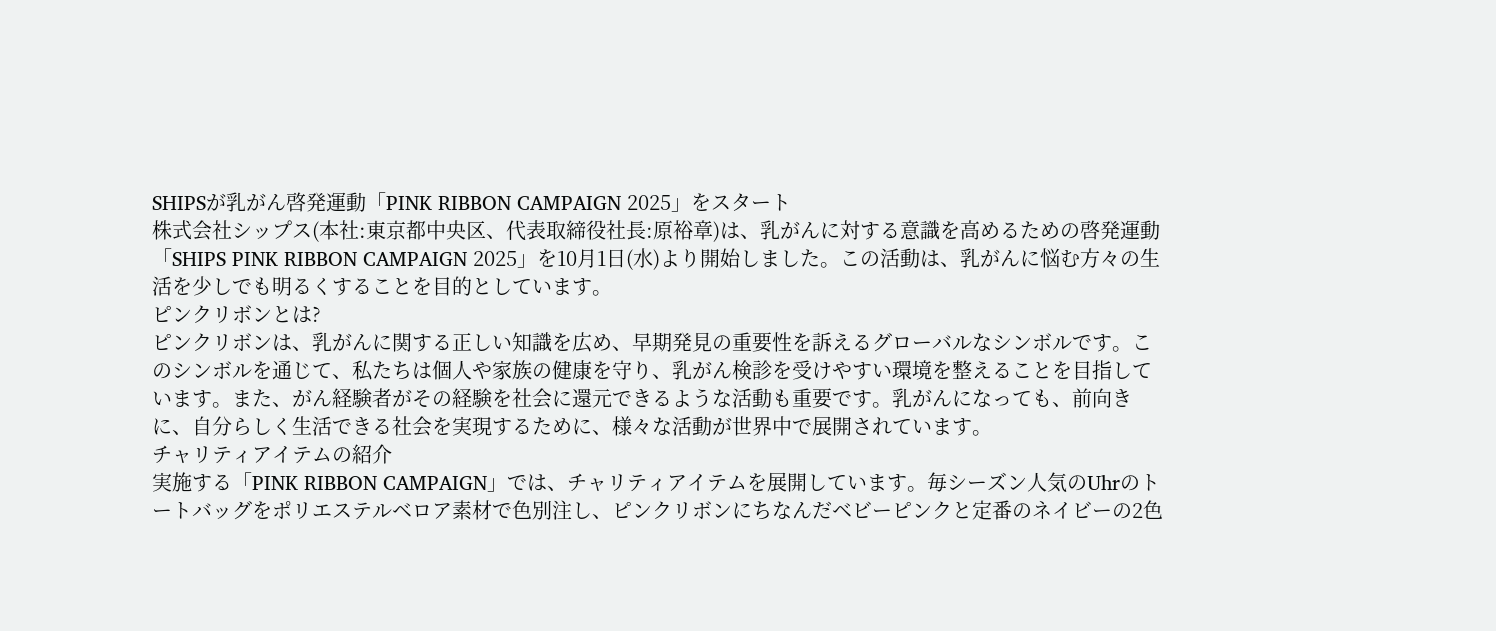SHIPSが乳がん啓発運動「PINK RIBBON CAMPAIGN 2025」をスタート
株式会社シップス(本社:東京都中央区、代表取締役社長:原裕章)は、乳がんに対する意識を高めるための啓発運動「SHIPS PINK RIBBON CAMPAIGN 2025」を10月1日(水)より開始しました。この活動は、乳がんに悩む方々の生活を少しでも明るくすることを目的としています。
ピンクリボンとは?
ピンクリボンは、乳がんに関する正しい知識を広め、早期発見の重要性を訴えるグローバルなシンボルです。このシンボルを通じて、私たちは個人や家族の健康を守り、乳がん検診を受けやすい環境を整えることを目指しています。また、がん経験者がその経験を社会に還元できるような活動も重要です。乳がんになっても、前向きに、自分らしく生活できる社会を実現するために、様々な活動が世界中で展開されています。
チャリティアイテムの紹介
実施する「PINK RIBBON CAMPAIGN」では、チャリティアイテムを展開しています。毎シーズン人気のUhrのトートバッグをポリエステルベロア素材で色別注し、ピンクリボンにちなんだベビーピンクと定番のネイビーの2色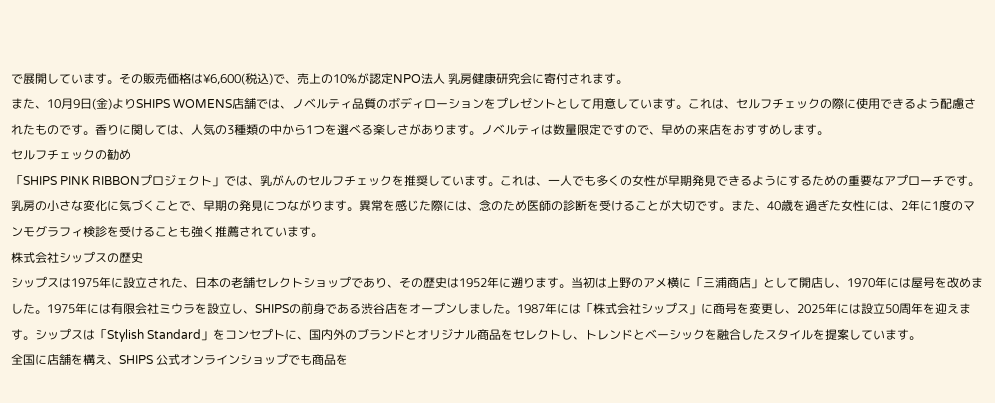で展開しています。その販売価格は¥6,600(税込)で、売上の10%が認定NPO法人 乳房健康研究会に寄付されます。
また、10月9日(金)よりSHIPS WOMENS店舗では、ノベルティ品質のボディローションをプレゼントとして用意しています。これは、セルフチェックの際に使用できるよう配慮されたものです。香りに関しては、人気の3種類の中から1つを選べる楽しさがあります。ノベルティは数量限定ですので、早めの来店をおすすめします。
セルフチェックの勧め
「SHIPS PINK RIBBONプロジェクト」では、乳がんのセルフチェックを推奨しています。これは、一人でも多くの女性が早期発見できるようにするための重要なアプローチです。乳房の小さな変化に気づくことで、早期の発見につながります。異常を感じた際には、念のため医師の診断を受けることが大切です。また、40歳を過ぎた女性には、2年に1度のマンモグラフィ検診を受けることも強く推薦されています。
株式会社シップスの歴史
シップスは1975年に設立された、日本の老舗セレクトショップであり、その歴史は1952年に遡ります。当初は上野のアメ横に「三浦商店」として開店し、1970年には屋号を改めました。1975年には有限会社ミウラを設立し、SHIPSの前身である渋谷店をオープンしました。1987年には「株式会社シップス」に商号を変更し、2025年には設立50周年を迎えます。シップスは「Stylish Standard」をコンセプトに、国内外のブランドとオリジナル商品をセレクトし、トレンドとベーシックを融合したスタイルを提案しています。
全国に店舗を構え、SHIPS 公式オンラインショップでも商品を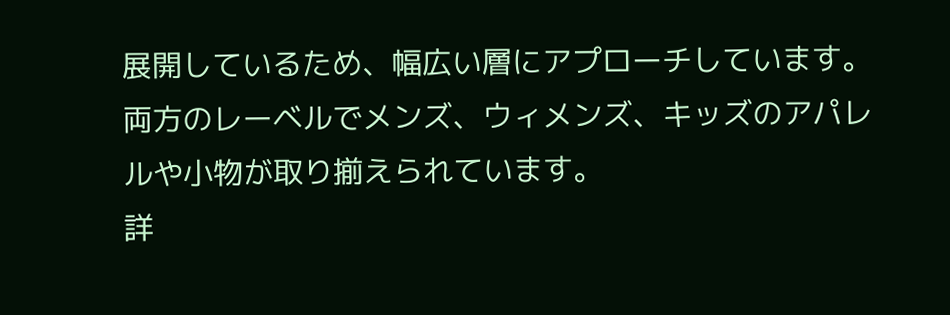展開しているため、幅広い層にアプローチしています。両方のレーベルでメンズ、ウィメンズ、キッズのアパレルや小物が取り揃えられています。
詳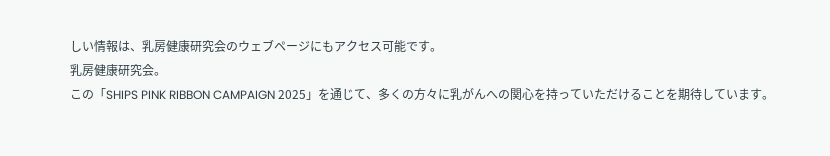しい情報は、乳房健康研究会のウェブページにもアクセス可能です。
乳房健康研究会。
この「SHIPS PINK RIBBON CAMPAIGN 2025」を通じて、多くの方々に乳がんへの関心を持っていただけることを期待しています。